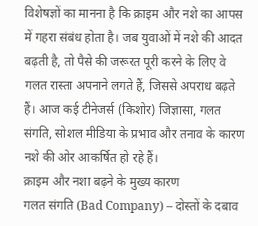विशेषज्ञों का मानना है कि क्राइम और नशे का आपस में गहरा संबंध होता है। जब युवाओं में नशे की आदत बढ़ती है, तो पैसे की जरूरत पूरी करने के लिए वे गलत रास्ता अपनाने लगते हैं, जिससे अपराध बढ़ते हैं। आज कई टीनेजर्स (किशोर) जिज्ञासा, गलत संगति, सोशल मीडिया के प्रभाव और तनाव के कारण नशे की ओर आकर्षित हो रहे हैं।
क्राइम और नशा बढ़ने के मुख्य कारण
गलत संगति (Bad Company) – दोस्तों के दबाव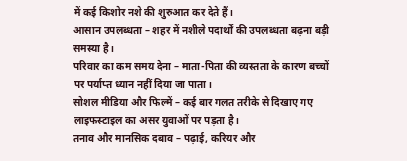में कई किशोर नशे की शुरुआत कर देते हैं।
आसान उपलब्धता – शहर में नशीले पदार्थों की उपलब्धता बढ़ना बड़ी समस्या है।
परिवार का कम समय देना – माता-पिता की व्यस्तता के कारण बच्चों पर पर्याप्त ध्यान नहीं दिया जा पाता।
सोशल मीडिया और फिल्में – कई बार गलत तरीके से दिखाए गए लाइफस्टाइल का असर युवाओं पर पड़ता है।
तनाव और मानसिक दबाव – पढ़ाई, करियर और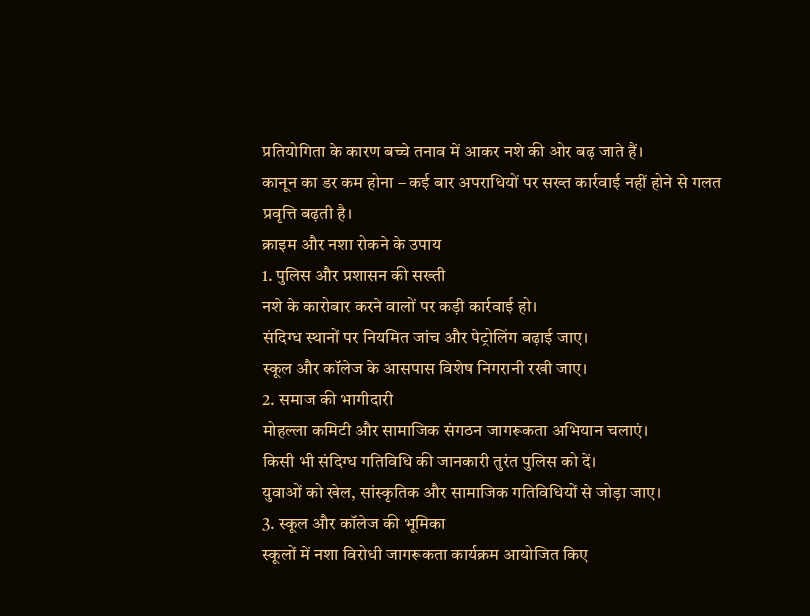प्रतियोगिता के कारण बच्चे तनाव में आकर नशे की ओर बढ़ जाते हैं।
कानून का डर कम होना – कई बार अपराधियों पर सख्त कार्रवाई नहीं होने से गलत प्रवृत्ति बढ़ती है।
क्राइम और नशा रोकने के उपाय
1. पुलिस और प्रशासन की सख्ती
नशे के कारोबार करने वालों पर कड़ी कार्रवाई हो।
संदिग्ध स्थानों पर नियमित जांच और पेट्रोलिंग बढ़ाई जाए।
स्कूल और कॉलेज के आसपास विशेष निगरानी रखी जाए।
2. समाज की भागीदारी
मोहल्ला कमिटी और सामाजिक संगठन जागरूकता अभियान चलाएं।
किसी भी संदिग्ध गतिविधि की जानकारी तुरंत पुलिस को दें।
युवाओं को खेल, सांस्कृतिक और सामाजिक गतिविधियों से जोड़ा जाए।
3. स्कूल और कॉलेज की भूमिका
स्कूलों में नशा विरोधी जागरूकता कार्यक्रम आयोजित किए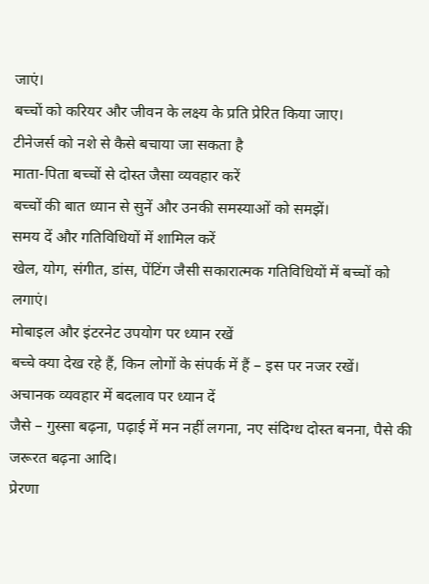जाएं।
बच्चों को करियर और जीवन के लक्ष्य के प्रति प्रेरित किया जाए।
टीनेजर्स को नशे से कैसे बचाया जा सकता है
माता-पिता बच्चों से दोस्त जैसा व्यवहार करें
बच्चों की बात ध्यान से सुनें और उनकी समस्याओं को समझें।
समय दें और गतिविधियों में शामिल करें
खेल, योग, संगीत, डांस, पेंटिंग जैसी सकारात्मक गतिविधियों में बच्चों को लगाएं।
मोबाइल और इंटरनेट उपयोग पर ध्यान रखें
बच्चे क्या देख रहे हैं, किन लोगों के संपर्क में हैं – इस पर नजर रखें।
अचानक व्यवहार में बदलाव पर ध्यान दें
जैसे – गुस्सा बढ़ना, पढ़ाई में मन नहीं लगना, नए संदिग्ध दोस्त बनना, पैसे की जरूरत बढ़ना आदि।
प्रेरणा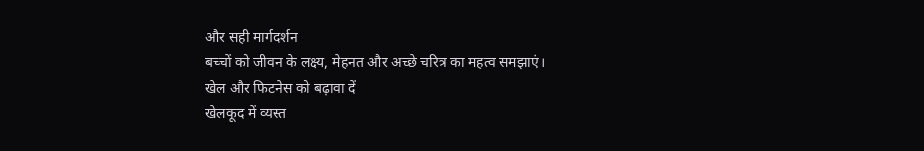और सही मार्गदर्शन
बच्चों को जीवन के लक्ष्य, मेहनत और अच्छे चरित्र का महत्व समझाएं।
खेल और फिटनेस को बढ़ावा दें
खेलकूद में व्यस्त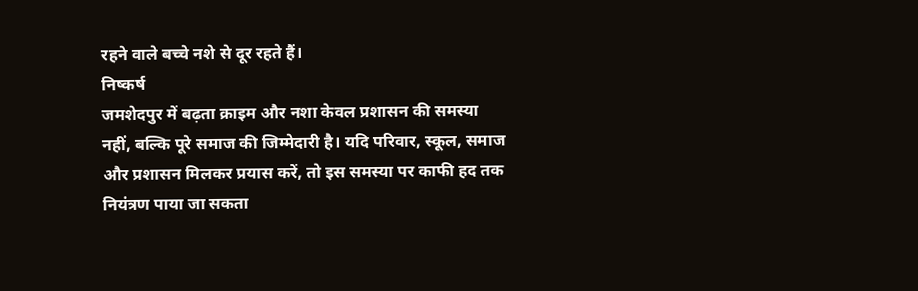रहने वाले बच्चे नशे से दूर रहते हैं।
निष्कर्ष
जमशेदपुर में बढ़ता क्राइम और नशा केवल प्रशासन की समस्या नहीं, बल्कि पूरे समाज की जिम्मेदारी है। यदि परिवार, स्कूल, समाज और प्रशासन मिलकर प्रयास करें, तो इस समस्या पर काफी हद तक नियंत्रण पाया जा सकता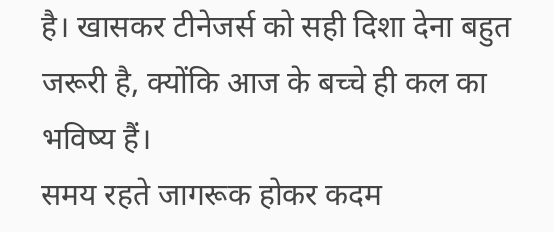है। खासकर टीनेजर्स को सही दिशा देना बहुत जरूरी है, क्योंकि आज के बच्चे ही कल का भविष्य हैं।
समय रहते जागरूक होकर कदम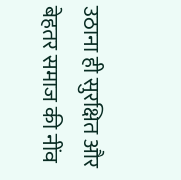उठाना ही सुरक्षित और बेहतर समाज की नींव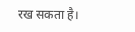रख सकता है।